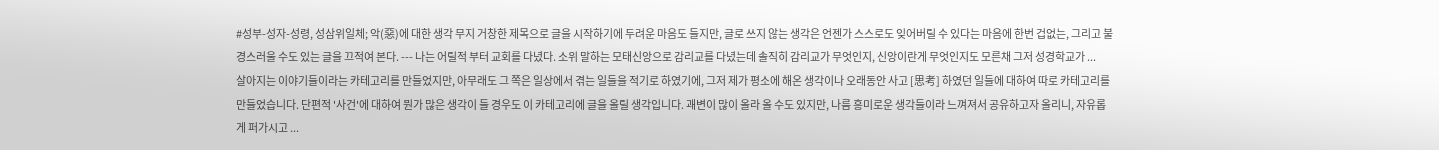#성부-성자-성령, 성삼위일체; 악(惡)에 대한 생각 무지 거창한 제목으로 글을 시작하기에 두려운 마음도 들지만, 글로 쓰지 않는 생각은 언젠가 스스로도 잊어버릴 수 있다는 마음에 한번 겁없는, 그리고 불경스러울 수도 있는 글을 끄적여 본다. --- 나는 어릴적 부터 교회를 다녔다. 소위 말하는 모태신앙으로 감리교를 다녔는데 솔직히 감리교가 무엇인지, 신앙이란게 무엇인지도 모른채 그저 성경학교가 ...
살아지는 이야기들이라는 카테고리를 만들었지만, 아무래도 그 쪽은 일상에서 겪는 일들을 적기로 하였기에, 그저 제가 평소에 해온 생각이나 오래동안 사고 [思考] 하였던 일들에 대하여 따로 카테고리를 만들었습니다. 단편적 '사건'에 대하여 뭔가 많은 생각이 들 경우도 이 카테고리에 글을 올릴 생각입니다. 괘변이 많이 올라 올 수도 있지만, 나름 흥미로운 생각들이라 느껴져서 공유하고자 올리니, 자유롭게 퍼가시고 ...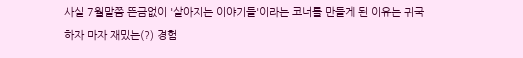사실 7월말쯤 뜬금없이 '살아지는 이야기들'이라는 코너를 만들게 된 이유는 귀국하자 마자 재밌는(?) 경험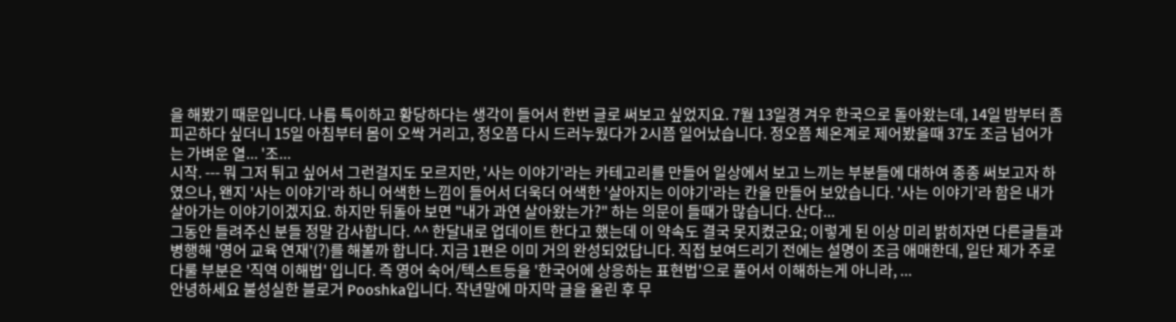을 해봤기 때문입니다. 나름 특이하고 황당하다는 생각이 들어서 한번 글로 써보고 싶었지요. 7월 13일경 겨우 한국으로 돌아왔는데, 14일 밤부터 좀 피곤하다 싶더니 15일 아침부터 몸이 오싹 거리고, 정오쯤 다시 드러누웠다가 2시쯤 일어났습니다. 정오쯤 체온계로 제어봤을때 37도 조금 넘어가는 가벼운 열... '조...
시작. --- 뭐 그저 튀고 싶어서 그런걸지도 모르지만, '사는 이야기'라는 카테고리를 만들어 일상에서 보고 느끼는 부분들에 대하여 종종 써보고자 하였으나, 왠지 '사는 이야기'라 하니 어색한 느낌이 들어서 더욱더 어색한 '살아지는 이야기'라는 칸을 만들어 보았습니다. '사는 이야기'라 함은 내가 살아가는 이야기이겠지요. 하지만 뒤돌아 보면 "내가 과연 살아왔는가?" 하는 의문이 들때가 많습니다. 산다...
그동안 들려주신 분들 정말 감사합니다. ^^ 한달내로 업데이트 한다고 했는데 이 약속도 결국 못지켰군요; 이렇게 된 이상 미리 밝히자면 다른글들과 병행해 '영어 교육 연재'(?)를 해볼까 합니다. 지금 1편은 이미 거의 완성되었답니다. 직접 보여드리기 전에는 설명이 조금 애매한데, 일단 제가 주로 다룰 부분은 '직역 이해법' 입니다. 즉 영어 숙어/텍스트등을 '한국어에 상응하는 표현법'으로 풀어서 이해하는게 아니라, ...
안녕하세요 불성실한 블로거 Pooshka입니다. 작년말에 마지막 글을 올린 후 무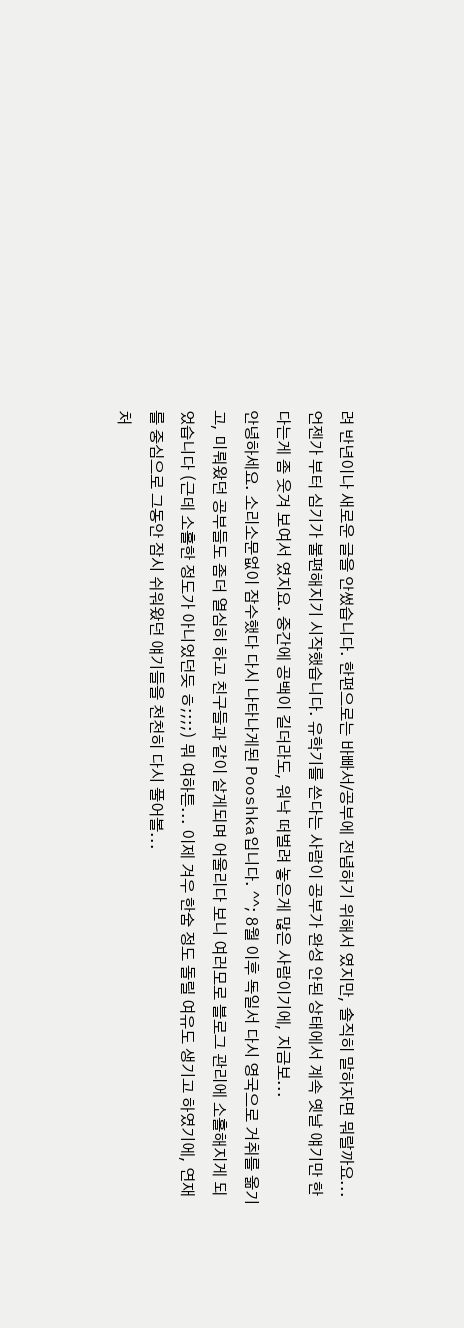려 반년이나 새로운 글을 안썼습니다. 한편으로는 바빠서/공부에 전념하기 위해서 였지만, 솔직히 말하자면 뭐랄까요... 언젠가 부터 심기가 불편해지기 시작했습니다. 유학기를 쓴다는 사람이 공부가 완성 안된 상태에서 계속 옛날 얘기만 한다는게 좀 웃겨 보여서 였지요. 중간에 공백이 길더라도, 워낙 떠벌려 놓은게 많은 사람이기에, 지금보...
안녕하세요. 소리소문없이 잠수했다 다시 나타나게된 Pooshka입니다. ^^; 8월 이후 독일서 다시 영국으로 거취를 옮기고, 미뤄왔던 공부들도 좀더 열심히 하고 친구들과 같이 살게되며 어울리다 보니 여러모로 블로그 관리에 소홀해지게 되었습니다 (근데 소홀한 정도가 아니었던듯 ㅎ;;;;) 뭐 여하튼... 이제 겨우 한숨 정도 돌릴 여유도 생기고 하였기에, 연재를 중심으로 그동안 잠시 쉬워왔던 얘기들을 천천히 다시 풀어볼...
처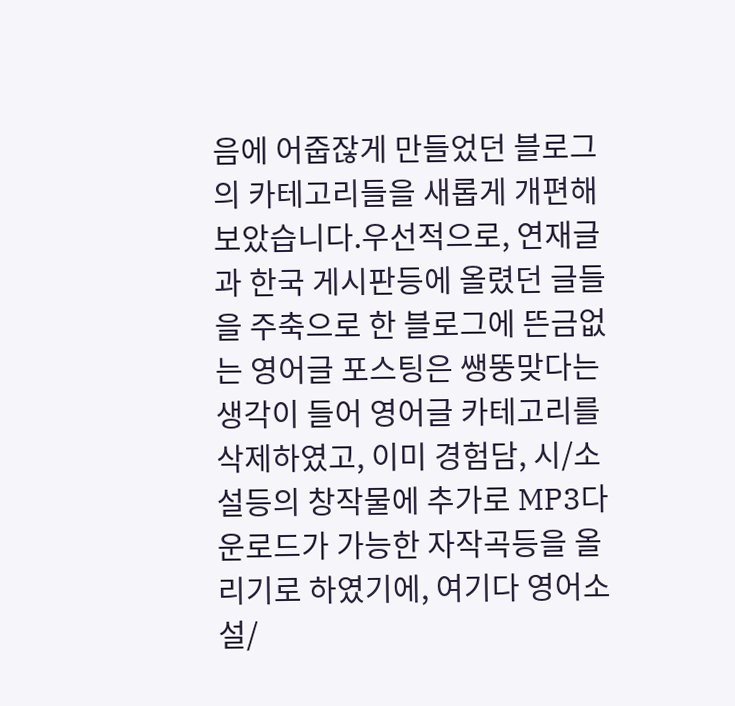음에 어줍잖게 만들었던 블로그의 카테고리들을 새롭게 개편해 보았습니다.우선적으로, 연재글과 한국 게시판등에 올렸던 글들을 주축으로 한 블로그에 뜬금없는 영어글 포스팅은 쌩뚱맞다는 생각이 들어 영어글 카테고리를 삭제하였고, 이미 경험담, 시/소설등의 창작물에 추가로 MP3다운로드가 가능한 자작곡등을 올리기로 하였기에, 여기다 영어소설/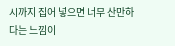시까지 집어 넣으면 너무 산만하다는 느낌이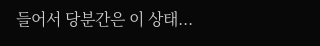들어서 당분간은 이 상태...